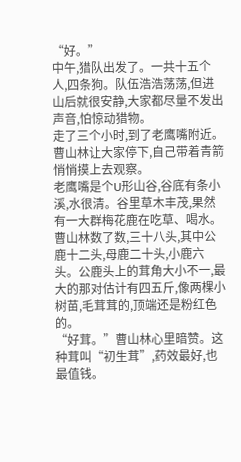“好。”
中午,猎队出发了。一共十五个人,四条狗。队伍浩浩荡荡,但进山后就很安静,大家都尽量不发出声音,怕惊动猎物。
走了三个小时,到了老鹰嘴附近。曹山林让大家停下,自己带着青箭悄悄摸上去观察。
老鹰嘴是个U形山谷,谷底有条小溪,水很清。谷里草木丰茂,果然有一大群梅花鹿在吃草、喝水。曹山林数了数,三十八头,其中公鹿十二头,母鹿二十头,小鹿六头。公鹿头上的茸角大小不一,最大的那对估计有四五斤,像两棵小树苗,毛茸茸的,顶端还是粉红色的。
“好茸。”曹山林心里暗赞。这种茸叫“初生茸”,药效最好,也最值钱。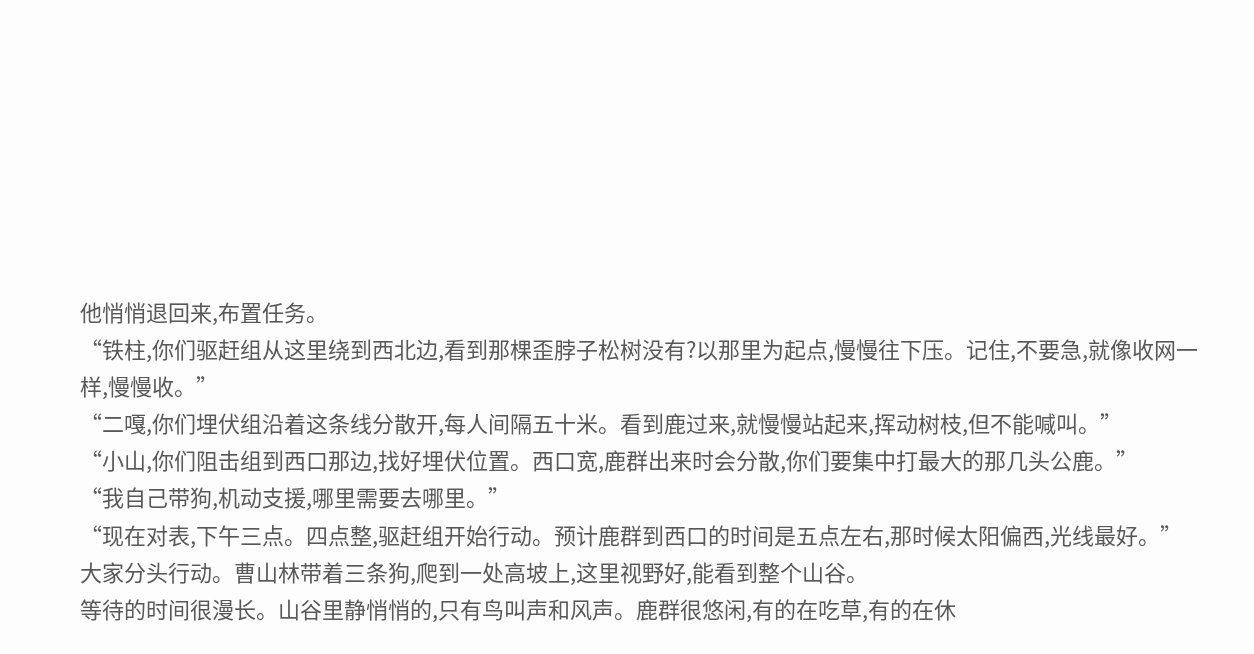他悄悄退回来,布置任务。
“铁柱,你们驱赶组从这里绕到西北边,看到那棵歪脖子松树没有?以那里为起点,慢慢往下压。记住,不要急,就像收网一样,慢慢收。”
“二嘎,你们埋伏组沿着这条线分散开,每人间隔五十米。看到鹿过来,就慢慢站起来,挥动树枝,但不能喊叫。”
“小山,你们阻击组到西口那边,找好埋伏位置。西口宽,鹿群出来时会分散,你们要集中打最大的那几头公鹿。”
“我自己带狗,机动支援,哪里需要去哪里。”
“现在对表,下午三点。四点整,驱赶组开始行动。预计鹿群到西口的时间是五点左右,那时候太阳偏西,光线最好。”
大家分头行动。曹山林带着三条狗,爬到一处高坡上,这里视野好,能看到整个山谷。
等待的时间很漫长。山谷里静悄悄的,只有鸟叫声和风声。鹿群很悠闲,有的在吃草,有的在休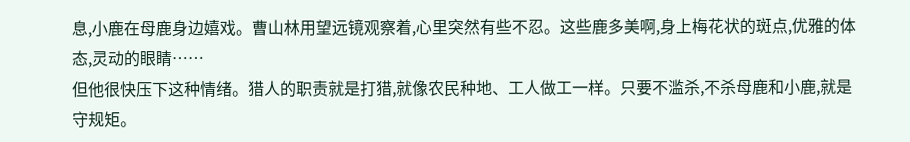息,小鹿在母鹿身边嬉戏。曹山林用望远镜观察着,心里突然有些不忍。这些鹿多美啊,身上梅花状的斑点,优雅的体态,灵动的眼睛……
但他很快压下这种情绪。猎人的职责就是打猎,就像农民种地、工人做工一样。只要不滥杀,不杀母鹿和小鹿,就是守规矩。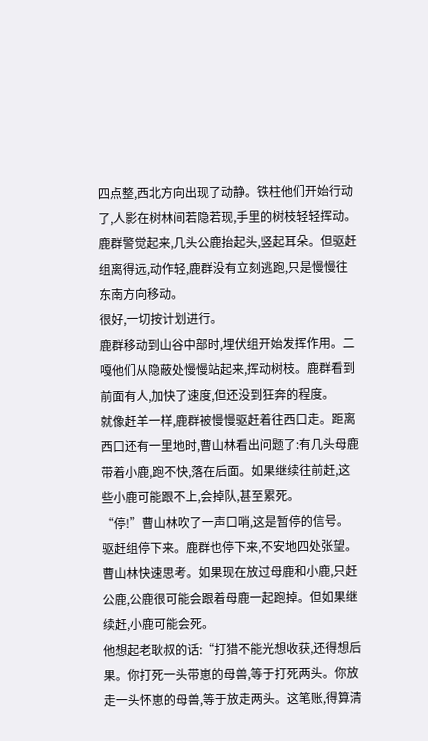四点整,西北方向出现了动静。铁柱他们开始行动了,人影在树林间若隐若现,手里的树枝轻轻挥动。
鹿群警觉起来,几头公鹿抬起头,竖起耳朵。但驱赶组离得远,动作轻,鹿群没有立刻逃跑,只是慢慢往东南方向移动。
很好,一切按计划进行。
鹿群移动到山谷中部时,埋伏组开始发挥作用。二嘎他们从隐蔽处慢慢站起来,挥动树枝。鹿群看到前面有人,加快了速度,但还没到狂奔的程度。
就像赶羊一样,鹿群被慢慢驱赶着往西口走。距离西口还有一里地时,曹山林看出问题了:有几头母鹿带着小鹿,跑不快,落在后面。如果继续往前赶,这些小鹿可能跟不上,会掉队,甚至累死。
“停!”曹山林吹了一声口哨,这是暂停的信号。
驱赶组停下来。鹿群也停下来,不安地四处张望。
曹山林快速思考。如果现在放过母鹿和小鹿,只赶公鹿,公鹿很可能会跟着母鹿一起跑掉。但如果继续赶,小鹿可能会死。
他想起老耿叔的话:“打猎不能光想收获,还得想后果。你打死一头带崽的母兽,等于打死两头。你放走一头怀崽的母兽,等于放走两头。这笔账,得算清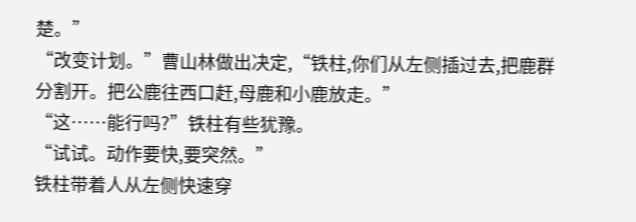楚。”
“改变计划。”曹山林做出决定,“铁柱,你们从左侧插过去,把鹿群分割开。把公鹿往西口赶,母鹿和小鹿放走。”
“这……能行吗?”铁柱有些犹豫。
“试试。动作要快,要突然。”
铁柱带着人从左侧快速穿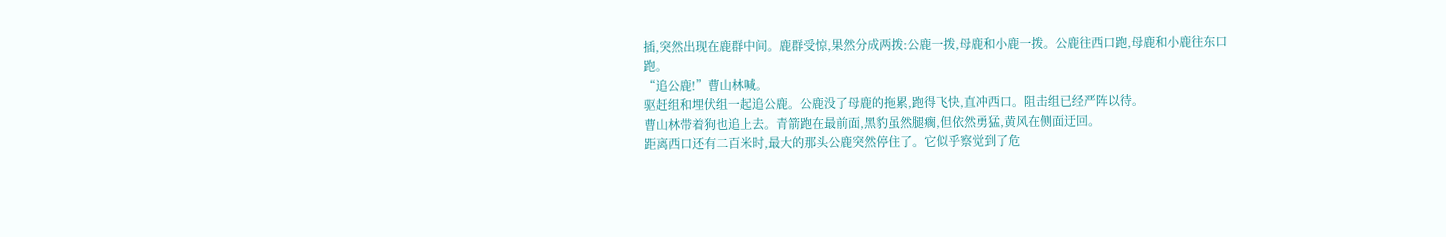插,突然出现在鹿群中间。鹿群受惊,果然分成两拨:公鹿一拨,母鹿和小鹿一拨。公鹿往西口跑,母鹿和小鹿往东口跑。
“追公鹿!”曹山林喊。
驱赶组和埋伏组一起追公鹿。公鹿没了母鹿的拖累,跑得飞快,直冲西口。阻击组已经严阵以待。
曹山林带着狗也追上去。青箭跑在最前面,黑豹虽然腿瘸,但依然勇猛,黄风在侧面迂回。
距离西口还有二百米时,最大的那头公鹿突然停住了。它似乎察觉到了危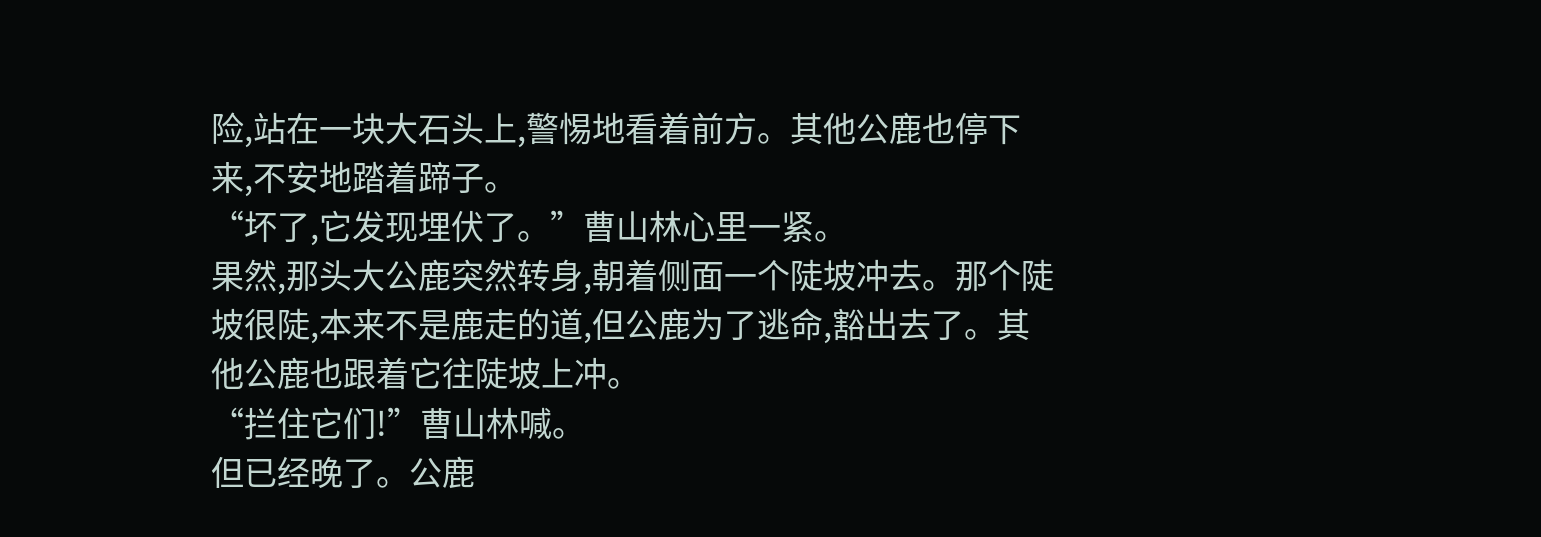险,站在一块大石头上,警惕地看着前方。其他公鹿也停下来,不安地踏着蹄子。
“坏了,它发现埋伏了。”曹山林心里一紧。
果然,那头大公鹿突然转身,朝着侧面一个陡坡冲去。那个陡坡很陡,本来不是鹿走的道,但公鹿为了逃命,豁出去了。其他公鹿也跟着它往陡坡上冲。
“拦住它们!”曹山林喊。
但已经晚了。公鹿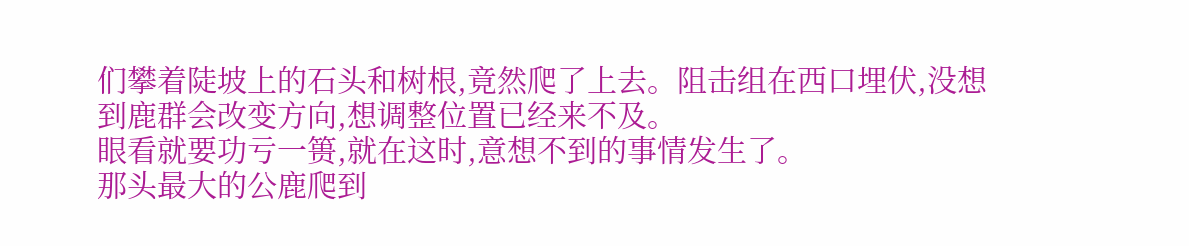们攀着陡坡上的石头和树根,竟然爬了上去。阻击组在西口埋伏,没想到鹿群会改变方向,想调整位置已经来不及。
眼看就要功亏一篑,就在这时,意想不到的事情发生了。
那头最大的公鹿爬到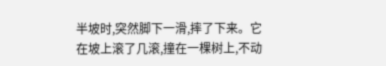半坡时,突然脚下一滑,摔了下来。它在坡上滚了几滚,撞在一棵树上,不动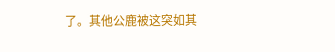了。其他公鹿被这突如其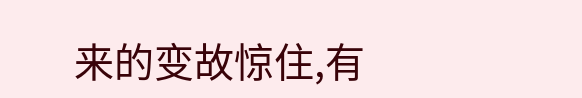来的变故惊住,有